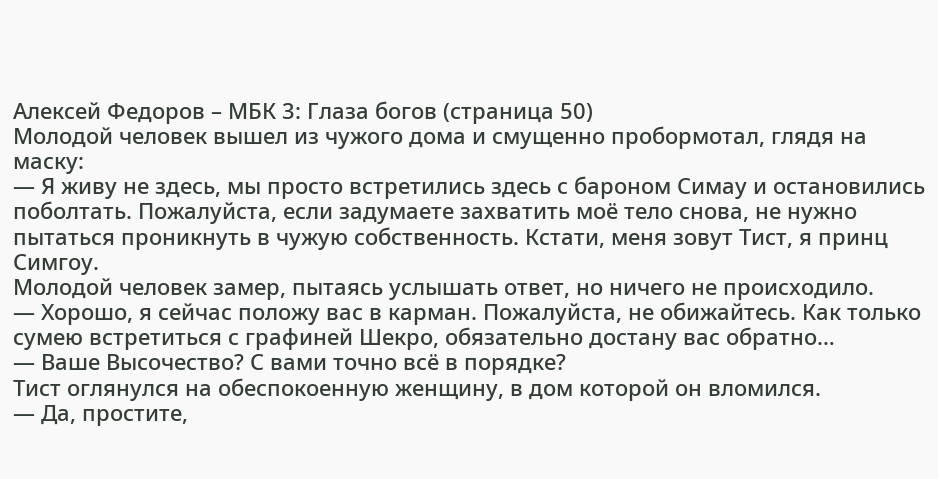Алексей Федоров – МБК 3: Глаза богов (страница 50)
Молодой человек вышел из чужого дома и смущенно пробормотал, глядя на маску:
— Я живу не здесь, мы просто встретились здесь с бароном Симау и остановились поболтать. Пожалуйста, если задумаете захватить моё тело снова, не нужно пытаться проникнуть в чужую собственность. Кстати, меня зовут Тист, я принц Симгоу.
Молодой человек замер, пытаясь услышать ответ, но ничего не происходило.
— Хорошо, я сейчас положу вас в карман. Пожалуйста, не обижайтесь. Как только сумею встретиться с графиней Шекро, обязательно достану вас обратно…
— Ваше Высочество? С вами точно всё в порядке?
Тист оглянулся на обеспокоенную женщину, в дом которой он вломился.
— Да, простите,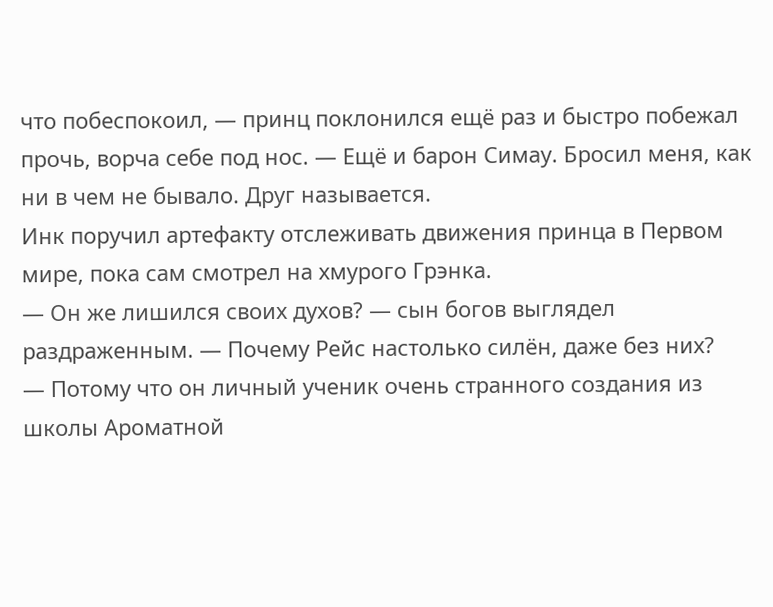что побеспокоил, — принц поклонился ещё раз и быстро побежал прочь, ворча себе под нос. — Ещё и барон Симау. Бросил меня, как ни в чем не бывало. Друг называется.
Инк поручил артефакту отслеживать движения принца в Первом мире, пока сам смотрел на хмурого Грэнка.
— Он же лишился своих духов? — сын богов выглядел раздраженным. — Почему Рейс настолько силён, даже без них?
— Потому что он личный ученик очень странного создания из школы Ароматной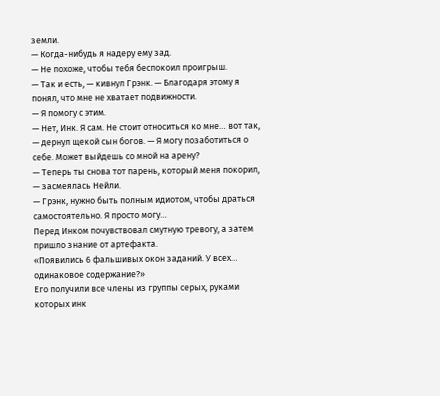земли.
— Когда-нибудь я надеру ему зад.
— Не похоже, чтобы тебя беспокоил проигрыш.
— Так и есть, — кивнул Грэнк. — Благодаря этому я понял, что мне не хватает подвижности.
— Я помогу с этим.
— Нет, Инк. Я сам. Не стоит относиться ко мне… вот так, — дернул щекой сын богов. — Я могу позаботиться о себе. Может выйдешь со мной на арену?
— Теперь ты снова тот парень, который меня покорил, — засмеялась Нейли.
— Грэнк, нужно быть полным идиотом, чтобы драться самостоятельно. Я просто могу…
Перед Инком почувствовал смутную тревогу, а затем пришло знание от артефакта.
«Появились 6 фальшивых окон заданий. У всех… одинаковое содержание?»
Его получили все члены из группы серых, руками которых инк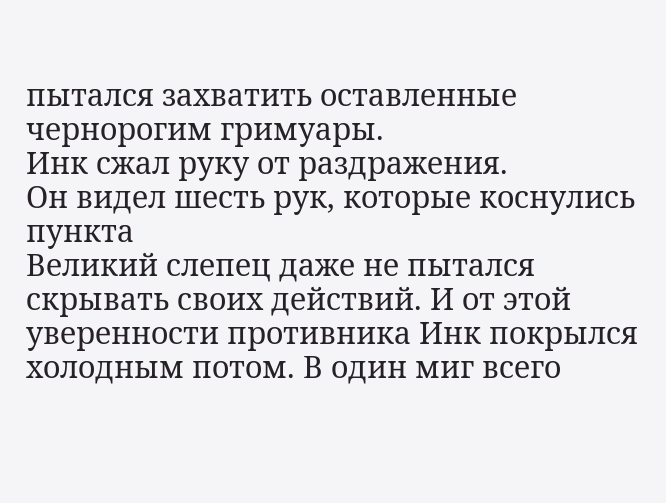пытался захватить оставленные чернорогим гримуары.
Инк сжал руку от раздражения.
Он видел шесть рук, которые коснулись пункта
Великий слепец даже не пытался скрывать своих действий. И от этой уверенности противника Инк покрылся холодным потом. В один миг всего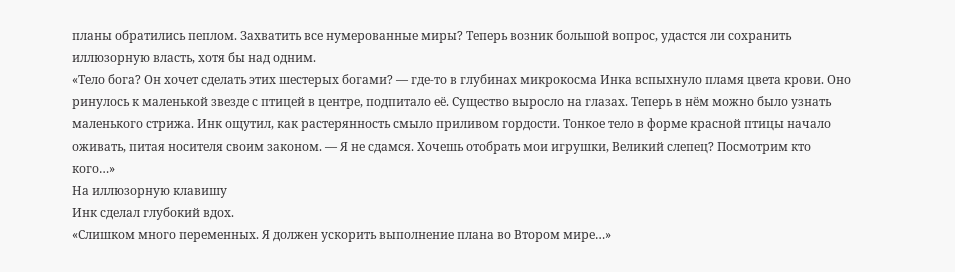планы обратились пеплом. Захватить все нумерованные миры? Теперь возник большой вопрос, удастся ли сохранить иллюзорную власть, хотя бы над одним.
«Тело бога? Он хочет сделать этих шестерых богами? — где-то в глубинах микрокосма Инка вспыхнуло пламя цвета крови. Оно ринулось к маленькой звезде с птицей в центре, подпитало её. Существо выросло на глазах. Теперь в нём можно было узнать маленького стрижа. Инк ощутил, как растерянность смыло приливом гордости. Тонкое тело в форме красной птицы начало оживать, питая носителя своим законом. — Я не сдамся. Хочешь отобрать мои игрушки, Великий слепец? Посмотрим кто кого…»
На иллюзорную клавишу
Инк сделал глубокий вдох.
«Слишком много переменных. Я должен ускорить выполнение плана во Втором мире…»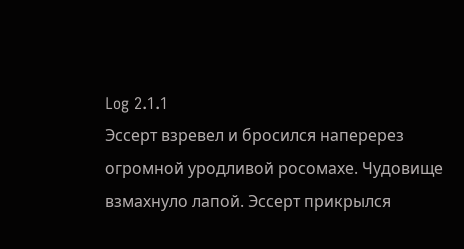Log 2.1.1
Эссерт взревел и бросился наперерез огромной уродливой росомахе. Чудовище взмахнуло лапой. Эссерт прикрылся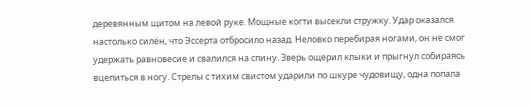деревянным щитом на левой руке. Мощные когти высекли стружку. Удар оказался настолько силён, что Эссерта отбросило назад. Неловко перебирая ногами, он не смог удержать равновесие и свалился на спину. Зверь ощерил клыки и прыгнул собираясь вцепиться в ногу. Стрелы с тихим свистом ударили по шкуре чудовищу, одна попала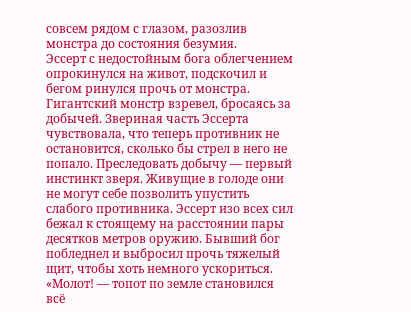совсем рядом с глазом, разозлив монстра до состояния безумия.
Эссерт с недостойным бога облегчением опрокинулся на живот, подскочил и бегом ринулся прочь от монстра. Гигантский монстр взревел, бросаясь за добычей. Звериная часть Эссерта чувствовала, что теперь противник не остановится, сколько бы стрел в него не попало. Преследовать добычу — первый инстинкт зверя. Живущие в голоде они не могут себе позволить упустить слабого противника. Эссерт изо всех сил бежал к стоящему на расстоянии пары десятков метров оружию. Бывший бог побледнел и выбросил прочь тяжелый щит, чтобы хоть немного ускориться.
«Молот! — топот по земле становился всё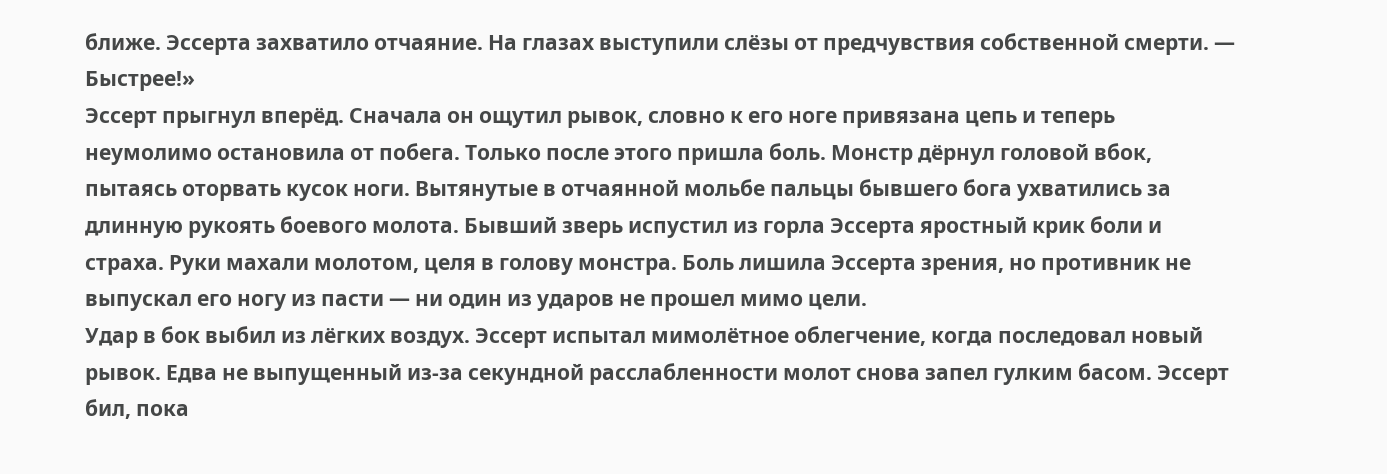ближе. Эссерта захватило отчаяние. На глазах выступили слёзы от предчувствия собственной смерти. — Быстрее!»
Эссерт прыгнул вперёд. Сначала он ощутил рывок, словно к его ноге привязана цепь и теперь неумолимо остановила от побега. Только после этого пришла боль. Монстр дёрнул головой вбок, пытаясь оторвать кусок ноги. Вытянутые в отчаянной мольбе пальцы бывшего бога ухватились за длинную рукоять боевого молота. Бывший зверь испустил из горла Эссерта яростный крик боли и страха. Руки махали молотом, целя в голову монстра. Боль лишила Эссерта зрения, но противник не выпускал его ногу из пасти — ни один из ударов не прошел мимо цели.
Удар в бок выбил из лёгких воздух. Эссерт испытал мимолётное облегчение, когда последовал новый рывок. Едва не выпущенный из-за секундной расслабленности молот снова запел гулким басом. Эссерт бил, пока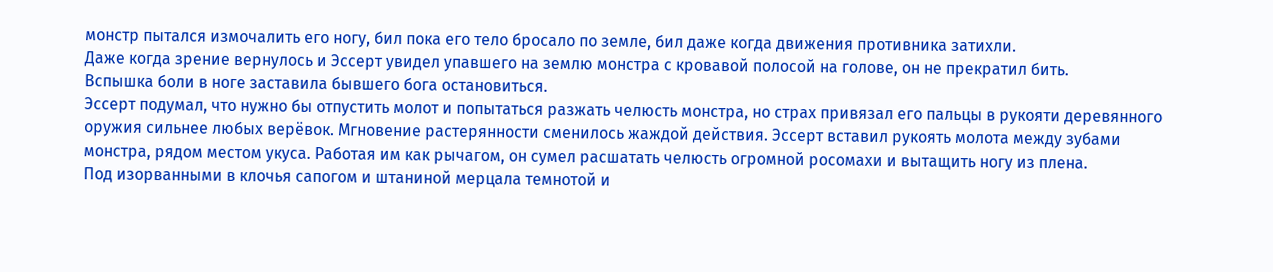монстр пытался измочалить его ногу, бил пока его тело бросало по земле, бил даже когда движения противника затихли.
Даже когда зрение вернулось и Эссерт увидел упавшего на землю монстра с кровавой полосой на голове, он не прекратил бить.
Вспышка боли в ноге заставила бывшего бога остановиться.
Эссерт подумал, что нужно бы отпустить молот и попытаться разжать челюсть монстра, но страх привязал его пальцы в рукояти деревянного оружия сильнее любых верёвок. Мгновение растерянности сменилось жаждой действия. Эссерт вставил рукоять молота между зубами монстра, рядом местом укуса. Работая им как рычагом, он сумел расшатать челюсть огромной росомахи и вытащить ногу из плена.
Под изорванными в клочья сапогом и штаниной мерцала темнотой и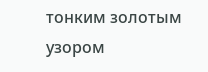тонким золотым узором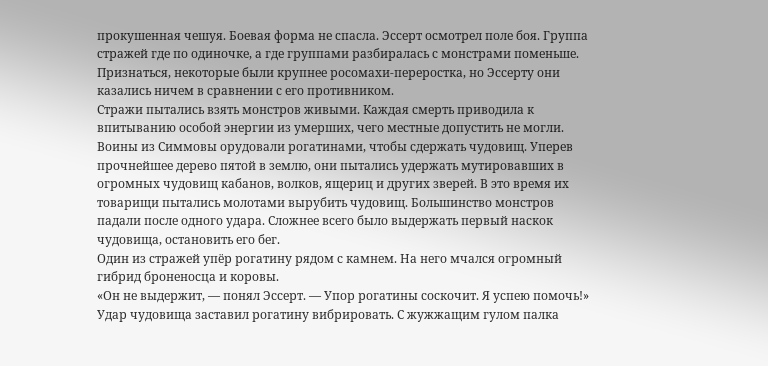прокушенная чешуя. Боевая форма не спасла. Эссерт осмотрел поле боя. Группа стражей где по одиночке, а где группами разбиралась с монстрами поменьше. Признаться, некоторые были крупнее росомахи-переростка, но Эссерту они казались ничем в сравнении с его противником.
Стражи пытались взять монстров живыми. Каждая смерть приводила к впитыванию особой энергии из умерших, чего местные допустить не могли. Воины из Симмовы орудовали рогатинами, чтобы сдержать чудовищ. Уперев прочнейшее дерево пятой в землю, они пытались удержать мутировавших в огромных чудовищ кабанов, волков, ящериц и других зверей. В это время их товарищи пытались молотами вырубить чудовищ. Большинство монстров падали после одного удара. Сложнее всего было выдержать первый наскок чудовища, остановить его бег.
Один из стражей упёр рогатину рядом с камнем. На него мчался огромный гибрид броненосца и коровы.
«Он не выдержит, — понял Эссерт. — Упор рогатины соскочит. Я успею помочь!»
Удар чудовища заставил рогатину вибрировать. С жужжащим гулом палка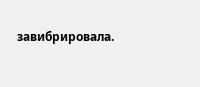завибрировала.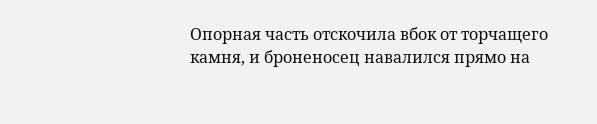Опорная часть отскочила вбок от торчащего камня, и броненосец навалился прямо на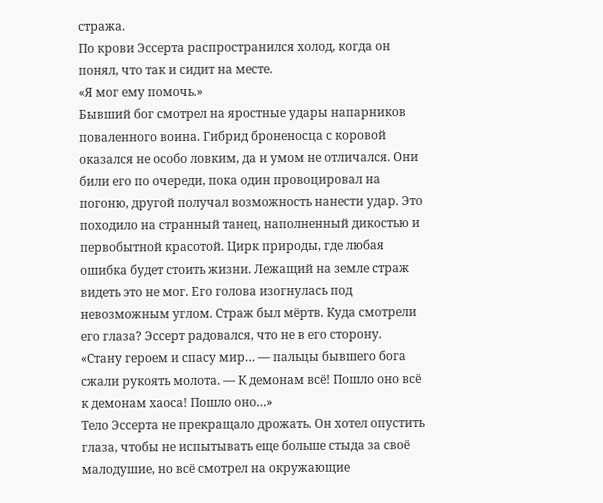стража.
По крови Эссерта распространился холод, когда он понял, что так и сидит на месте.
«Я мог ему помочь.»
Бывший бог смотрел на яростные удары напарников поваленного воина. Гибрид броненосца с коровой оказался не особо ловким, да и умом не отличался. Они били его по очереди, пока один провоцировал на погоню, другой получал возможность нанести удар. Это походило на странный танец, наполненный дикостью и первобытной красотой. Цирк природы, где любая ошибка будет стоить жизни. Лежащий на земле страж видеть это не мог. Его голова изогнулась под невозможным углом. Страж был мёртв. Куда смотрели его глаза? Эссерт радовался, что не в его сторону.
«Стану героем и спасу мир… — пальцы бывшего бога сжали рукоять молота. — К демонам всё! Пошло оно всё к демонам хаоса! Пошло оно…»
Тело Эссерта не прекращало дрожать. Он хотел опустить глаза, чтобы не испытывать еще больше стыда за своё малодушие, но всё смотрел на окружающие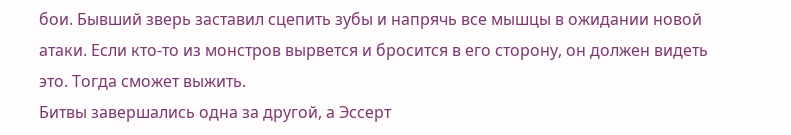бои. Бывший зверь заставил сцепить зубы и напрячь все мышцы в ожидании новой атаки. Если кто-то из монстров вырвется и бросится в его сторону, он должен видеть это. Тогда сможет выжить.
Битвы завершались одна за другой, а Эссерт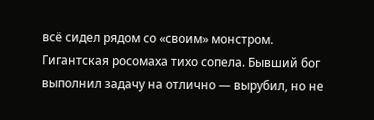всё сидел рядом со «своим» монстром. Гигантская росомаха тихо сопела. Бывший бог выполнил задачу на отлично — вырубил, но не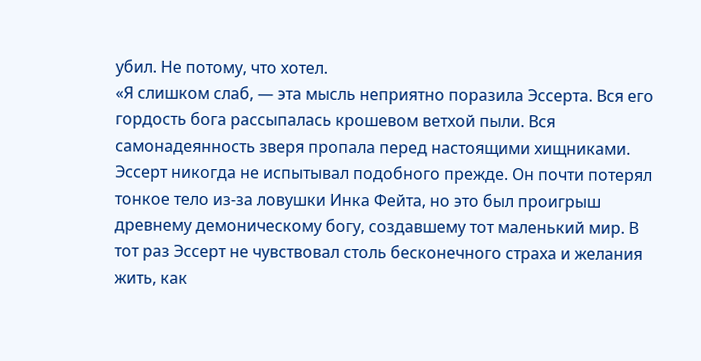убил. Не потому, что хотел.
«Я слишком слаб, — эта мысль неприятно поразила Эссерта. Вся его гордость бога рассыпалась крошевом ветхой пыли. Вся самонадеянность зверя пропала перед настоящими хищниками. Эссерт никогда не испытывал подобного прежде. Он почти потерял тонкое тело из-за ловушки Инка Фейта, но это был проигрыш древнему демоническому богу, создавшему тот маленький мир. В тот раз Эссерт не чувствовал столь бесконечного страха и желания жить, как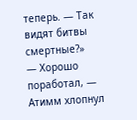теперь. — Так видят битвы смертные?»
— Хорошо поработал, — Атимм хлопнул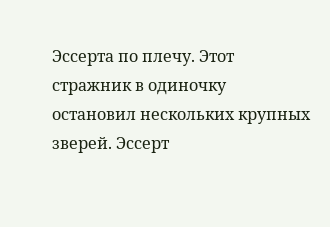Эссерта по плечу. Этот стражник в одиночку остановил нескольких крупных зверей. Эссерт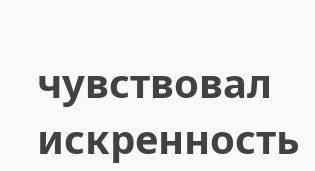чувствовал искренность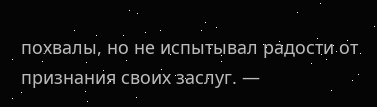похвалы, но не испытывал радости от признания своих заслуг. —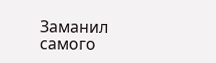Заманил самого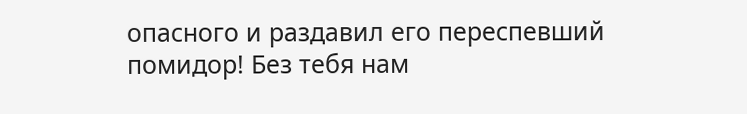опасного и раздавил его переспевший помидор! Без тебя нам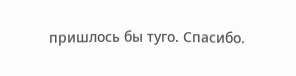пришлось бы туго. Спасибо.